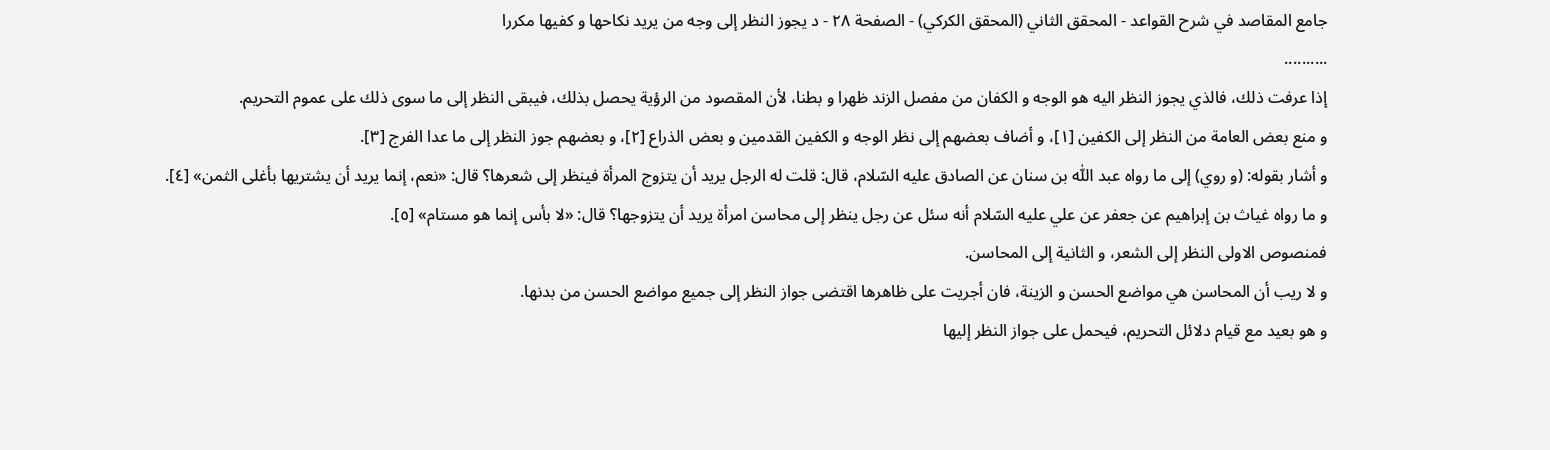جامع المقاصد في شرح القواعد - المحقق الثاني (المحقق الكركي) - الصفحة ٢٨ - د يجوز النظر إلى وجه من يريد نكاحها و كفيها مكررا
..........
إذا عرفت ذلك، فالذي يجوز النظر اليه هو الوجه و الكفان من مفصل الزند ظهرا و بطنا، لأن المقصود من الرؤية يحصل بذلك، فيبقى النظر إلى ما سوى ذلك على عموم التحريم.
و منع بعض العامة من النظر إلى الكفين [١]، و أضاف بعضهم إلى نظر الوجه و الكفين القدمين و بعض الذراع [٢]، و بعضهم جوز النظر إلى ما عدا الفرج [٣].
و أشار بقوله: (و روي) إلى ما رواه عبد اللّٰه بن سنان عن الصادق عليه السّلام، قال: قلت له الرجل يريد أن يتزوج المرأة فينظر إلى شعرها؟ قال: «نعم، إنما يريد أن يشتريها بأغلى الثمن» [٤].
و ما رواه غياث بن إبراهيم عن جعفر عن علي عليه السّلام أنه سئل عن رجل ينظر إلى محاسن امرأة يريد أن يتزوجها؟ قال: «لا بأس إنما هو مستام» [٥].
فمنصوص الاولى النظر إلى الشعر، و الثانية إلى المحاسن.
و لا ريب أن المحاسن هي مواضع الحسن و الزينة، فان أجريت على ظاهرها اقتضى جواز النظر إلى جميع مواضع الحسن من بدنها.
و هو بعيد مع قيام دلائل التحريم، فيحمل على جواز النظر إليها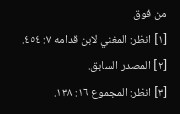من فوق
[١] انظر: المغني لابن قدامه ٧: ٤٥٤.
[٢] المصدر السابق.
[٣] انظر: المجموع ١٦: ١٣٨.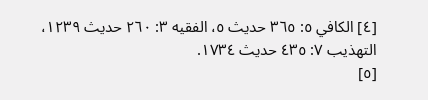[٤] الكافي ٥: ٣٦٥ حديث ٥، الفقيه ٣: ٢٦٠ حديث ١٢٣٩، التهذيب ٧: ٤٣٥ حديث ١٧٣٤.
[٥]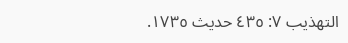التهذيب ٧: ٤٣٥ حديث ١٧٣٥.